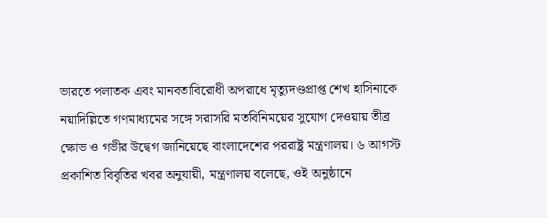ভারতে পলাতক এবং মানবতাবিরোধী অপরাধে মৃত্যুদণ্ডপ্রাপ্ত শেখ হাসিনাকে নয়াদিল্লিতে গণমাধ্যমের সঙ্গে সরাসরি মতবিনিময়ের সুযোগ দেওয়ায় তীব্র ক্ষোভ ও গভীর উদ্বেগ জানিয়েছে বাংলাদেশের পররাষ্ট্র মন্ত্রণালয়। ৬ আগস্ট প্রকাশিত বিবৃতির খবর অনুযায়ী, মন্ত্রণালয় বলেছে, ওই অনুষ্ঠানে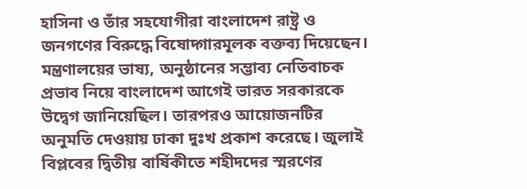হাসিনা ও তাঁর সহযোগীরা বাংলাদেশ রাষ্ট্র ও জনগণের বিরুদ্ধে বিষোদ্গারমূলক বক্তব্য দিয়েছেন।
মন্ত্রণালয়ের ভাষ্য, অনুষ্ঠানের সম্ভাব্য নেতিবাচক প্রভাব নিয়ে বাংলাদেশ আগেই ভারত সরকারকে উদ্বেগ জানিয়েছিল। তারপরও আয়োজনটির অনুমতি দেওয়ায় ঢাকা দুঃখ প্রকাশ করেছে। জুলাই বিপ্লবের দ্বিতীয় বার্ষিকীতে শহীদদের স্মরণের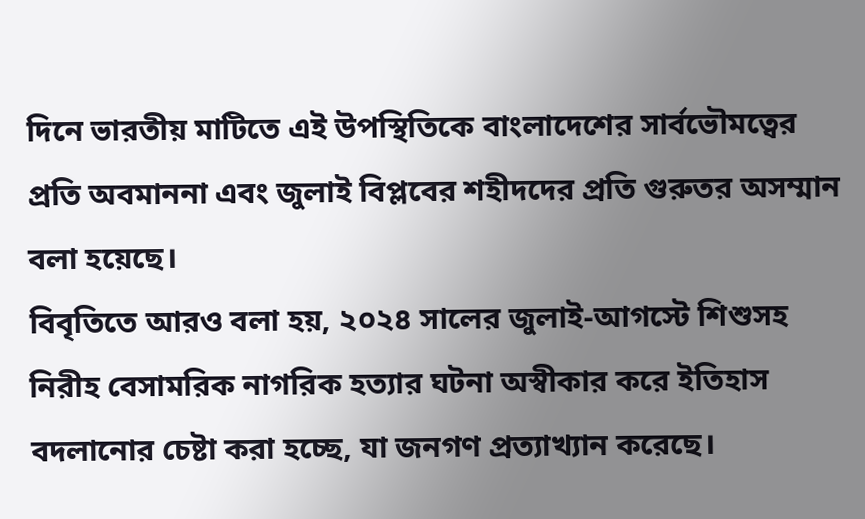দিনে ভারতীয় মাটিতে এই উপস্থিতিকে বাংলাদেশের সার্বভৌমত্বের প্রতি অবমাননা এবং জুলাই বিপ্লবের শহীদদের প্রতি গুরুতর অসম্মান বলা হয়েছে।
বিবৃতিতে আরও বলা হয়, ২০২৪ সালের জুলাই-আগস্টে শিশুসহ নিরীহ বেসামরিক নাগরিক হত্যার ঘটনা অস্বীকার করে ইতিহাস বদলানোর চেষ্টা করা হচ্ছে, যা জনগণ প্রত্যাখ্যান করেছে।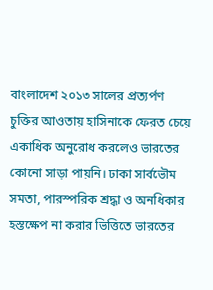বাংলাদেশ ২০১৩ সালের প্রত্যর্পণ চুক্তির আওতায় হাসিনাকে ফেরত চেয়ে একাধিক অনুরোধ করলেও ভারতের কোনো সাড়া পায়নি। ঢাকা সার্বভৌম সমতা, পারস্পরিক শ্রদ্ধা ও অনধিকার হস্তক্ষেপ না করার ভিত্তিতে ভারতের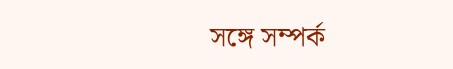সঙ্গে সম্পর্ক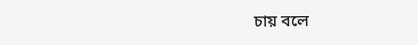চায় বলে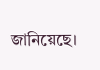জানিয়েছে।